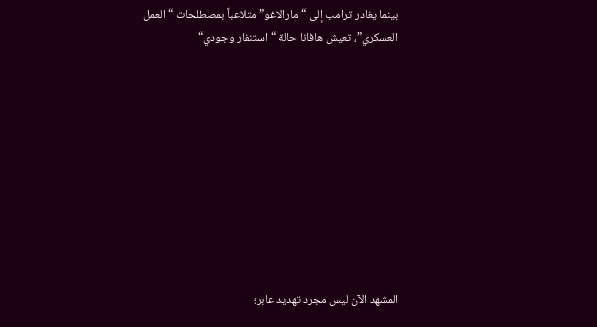بينما يغادر ترامب إلى “مارالاغو” متلاعباً بمصطلحات “العمل العسكري”، تعيش هافانا حالة “استنفار وجودي“










المشهد الآن ليس مجرد تهديد عابر؛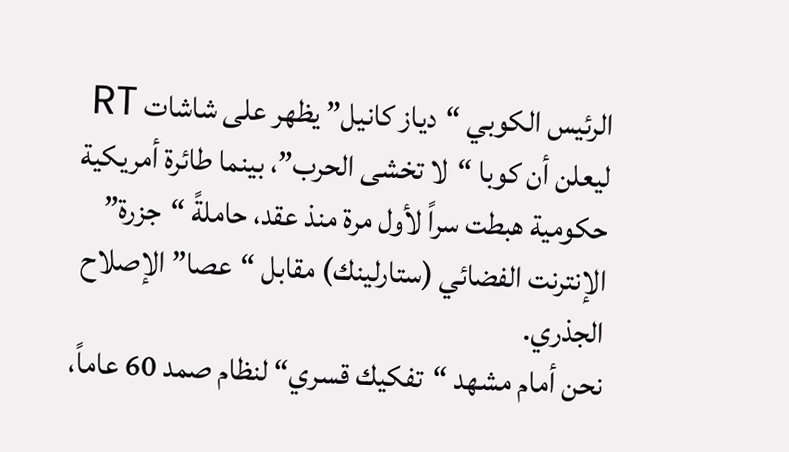الرئيس الكوبي “دياز كانيل” يظهر على شاشات RT ليعلن أن كوبا “لا تخشى الحرب”، بينما طائرة أمريكية حكومية هبطت سراً لأول مرة منذ عقد، حاملةً “جزرة” الإنترنت الفضائي (ستارلينك) مقابل “عصا” الإصلاح الجذري.
نحن أمام مشهد “تفكيك قسري“ لنظام صمد 60 عاماً،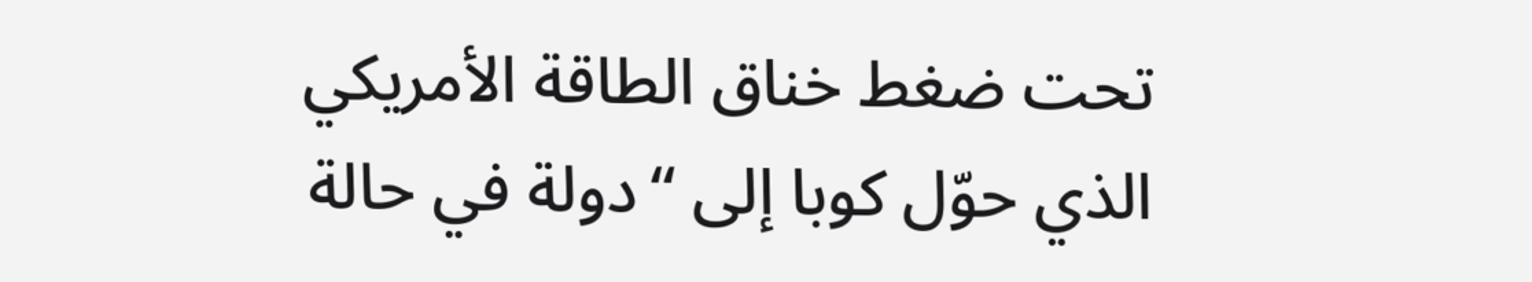تحت ضغط خناق الطاقة الأمريكي الذي حوّل كوبا إلى “دولة في حالة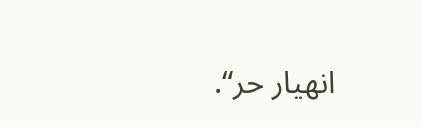انهيار حر“.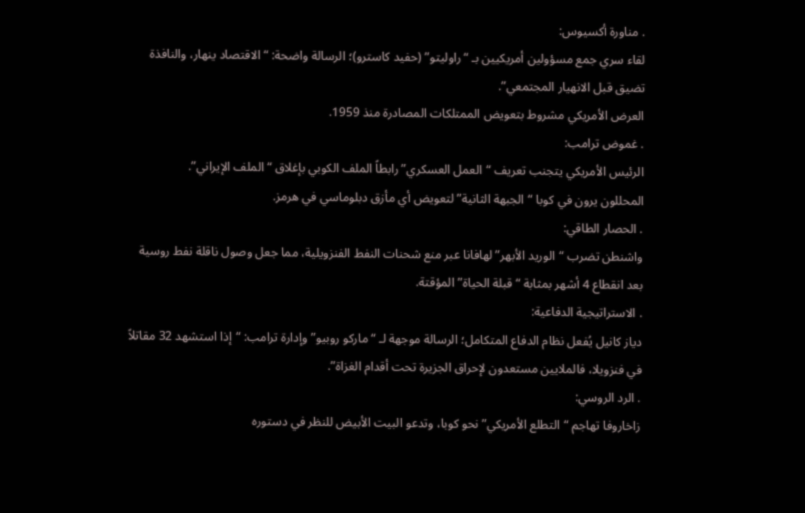. مناورة أكسيوس:
لقاء سري جمع مسؤولين أمريكيين بـ “راوليتو” (حفيد كاسترو)؛ الرسالة واضحة: “الاقتصاد ينهار، والنافذة تضيق قبل الانهيار المجتمعي”.
العرض الأمريكي مشروط بتعويض الممتلكات المصادرة منذ 1959.
. غموض ترامب:
الرئيس الأمريكي يتجنب تعريف “العمل العسكري” رابطاً الملف الكوبي بإغلاق “الملف الإيراني”.
المحللون يرون في كوبا “الجبهة الثانية” لتعويض أي مأزق دبلوماسي في هرمز.
. الحصار الطاقي:
واشنطن تضرب “الوريد الأبهر” لهافانا عبر منع شحنات النفط الفنزويلية، مما جعل وصول ناقلة نفط روسية بعد انقطاع 4 أشهر بمثابة “قبلة الحياة” المؤقتة.
. الاستراتيجية الدفاعية:
دياز كانيل يُفعل نظام الدفاع المتكامل؛ الرسالة موجهة لـ “ماركو روبيو” وإدارة ترامب: “إذا استشهد 32 مقاتلاً في فنزويلا، فالملايين مستعدون لإحراق الجزيرة تحت أقدام الغزاة”.
. الرد الروسي:
زاخاروفا تهاجم “التطلع الأمريكي” نحو كوبا، وتدعو البيت الأبيض للنظر في دستوره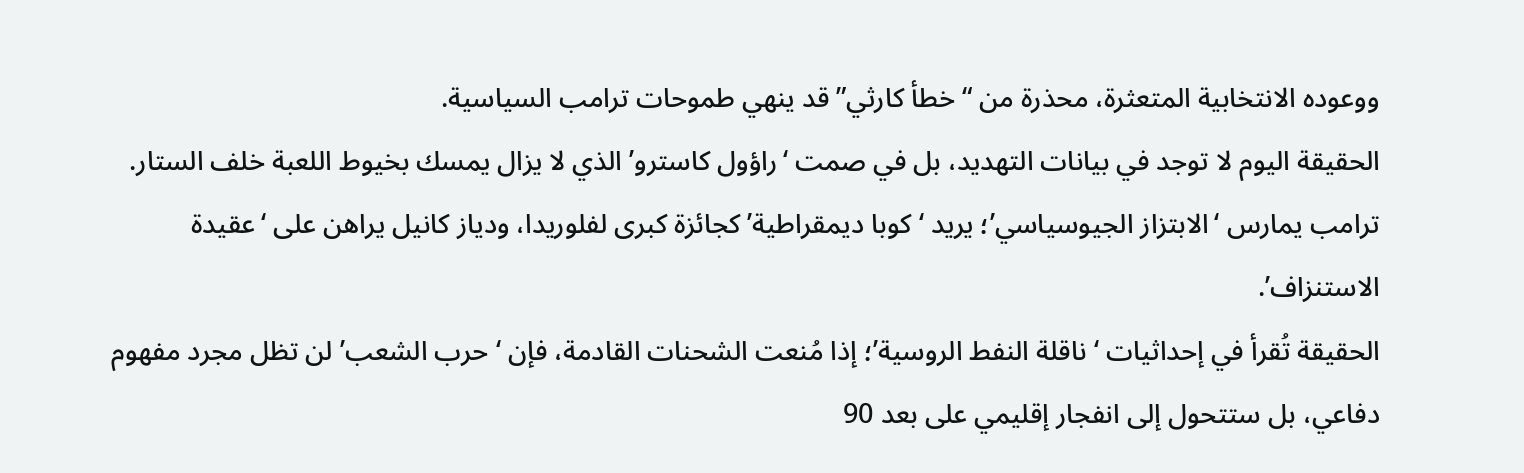ووعوده الانتخابية المتعثرة، محذرة من “خطأ كارثي” قد ينهي طموحات ترامب السياسية.
الحقيقة اليوم لا توجد في بيانات التهديد، بل في صمت ‘راؤول كاسترو’ الذي لا يزال يمسك بخيوط اللعبة خلف الستار.
ترامب يمارس ‘الابتزاز الجيوسياسي’؛ يريد ‘كوبا ديمقراطية’ كجائزة كبرى لفلوريدا، ودياز كانيل يراهن على ‘عقيدة الاستنزاف’.
الحقيقة تُقرأ في إحداثيات ‘ناقلة النفط الروسية’؛ إذا مُنعت الشحنات القادمة، فإن ‘حرب الشعب’ لن تظل مجرد مفهوم دفاعي، بل ستتحول إلى انفجار إقليمي على بعد 90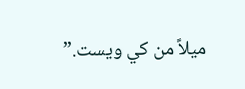ميلاً من كي ويست.”